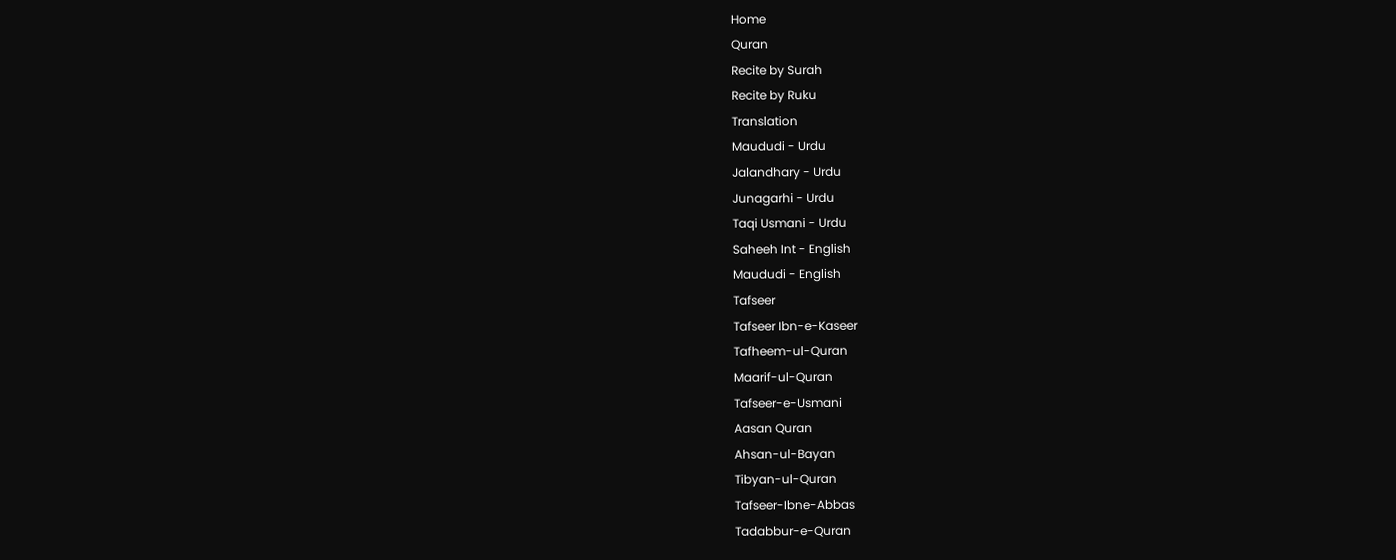Home
Quran
Recite by Surah
Recite by Ruku
Translation
Maududi - Urdu
Jalandhary - Urdu
Junagarhi - Urdu
Taqi Usmani - Urdu
Saheeh Int - English
Maududi - English
Tafseer
Tafseer Ibn-e-Kaseer
Tafheem-ul-Quran
Maarif-ul-Quran
Tafseer-e-Usmani
Aasan Quran
Ahsan-ul-Bayan
Tibyan-ul-Quran
Tafseer-Ibne-Abbas
Tadabbur-e-Quran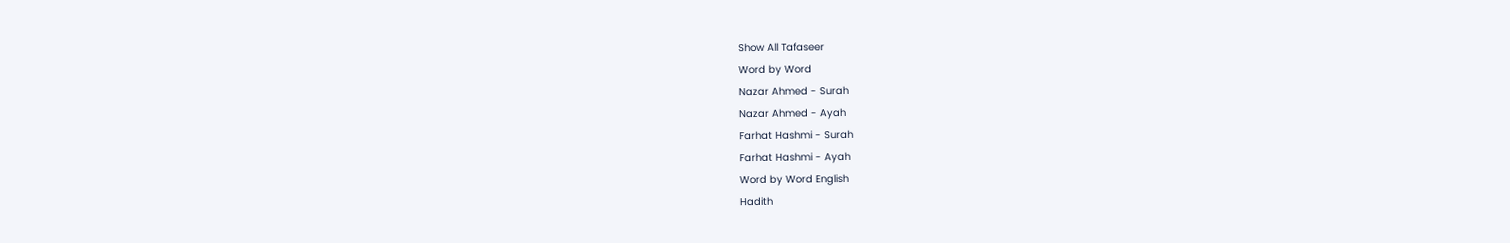Show All Tafaseer
Word by Word
Nazar Ahmed - Surah
Nazar Ahmed - Ayah
Farhat Hashmi - Surah
Farhat Hashmi - Ayah
Word by Word English
Hadith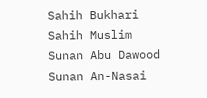Sahih Bukhari
Sahih Muslim
Sunan Abu Dawood
Sunan An-Nasai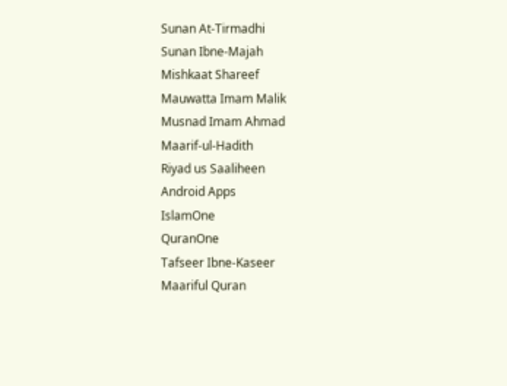Sunan At-Tirmadhi
Sunan Ibne-Majah
Mishkaat Shareef
Mauwatta Imam Malik
Musnad Imam Ahmad
Maarif-ul-Hadith
Riyad us Saaliheen
Android Apps
IslamOne
QuranOne
Tafseer Ibne-Kaseer
Maariful Quran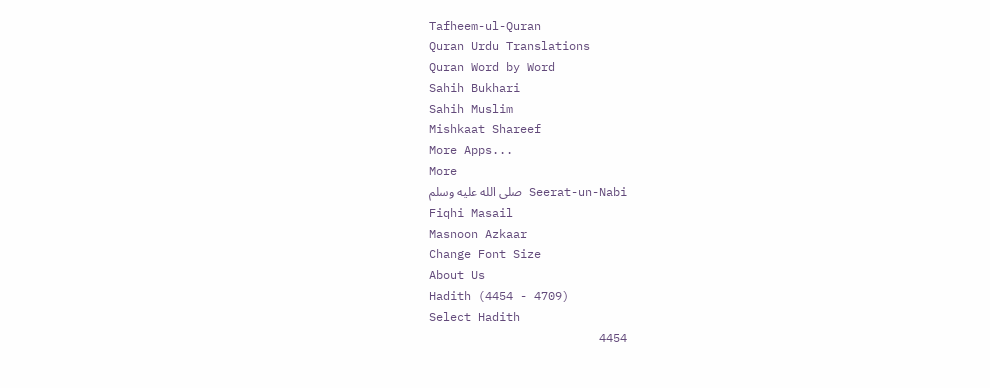Tafheem-ul-Quran
Quran Urdu Translations
Quran Word by Word
Sahih Bukhari
Sahih Muslim
Mishkaat Shareef
More Apps...
More
Seerat-un-Nabi صلى الله عليه وسلم
Fiqhi Masail
Masnoon Azkaar
Change Font Size
About Us
Hadith (4454 - 4709)
Select Hadith
4454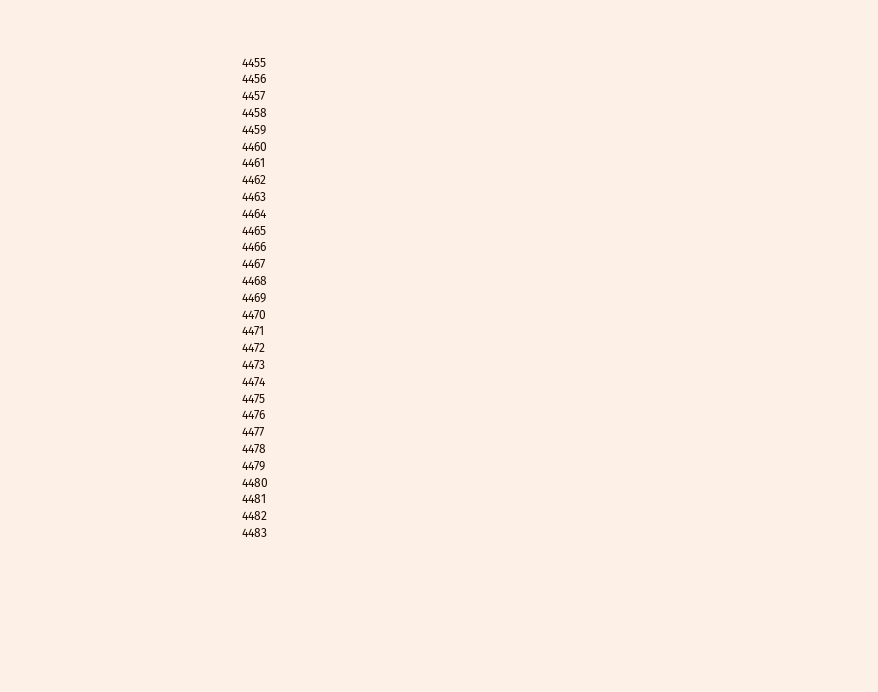4455
4456
4457
4458
4459
4460
4461
4462
4463
4464
4465
4466
4467
4468
4469
4470
4471
4472
4473
4474
4475
4476
4477
4478
4479
4480
4481
4482
4483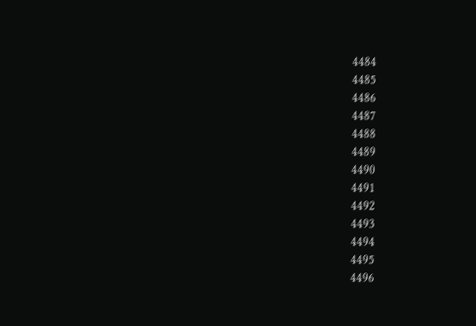4484
4485
4486
4487
4488
4489
4490
4491
4492
4493
4494
4495
4496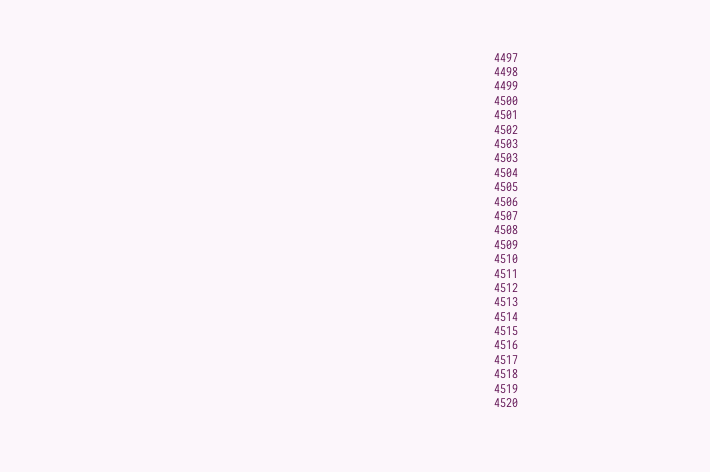4497
4498
4499
4500
4501
4502
4503
4503
4504
4505
4506
4507
4508
4509
4510
4511
4512
4513
4514
4515
4516
4517
4518
4519
4520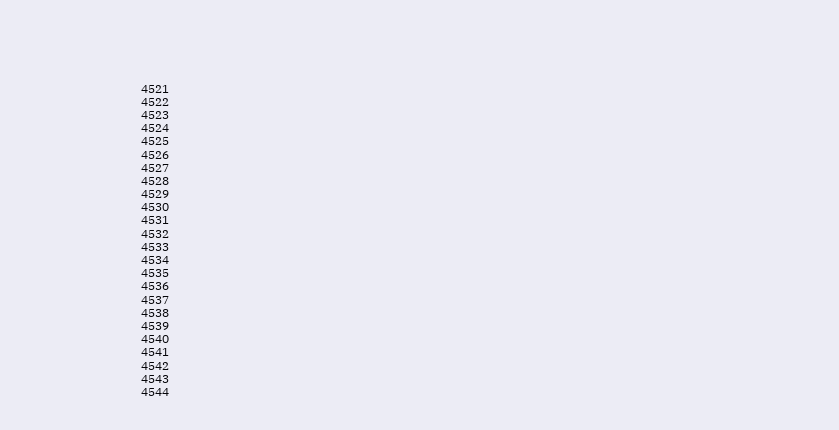4521
4522
4523
4524
4525
4526
4527
4528
4529
4530
4531
4532
4533
4534
4535
4536
4537
4538
4539
4540
4541
4542
4543
4544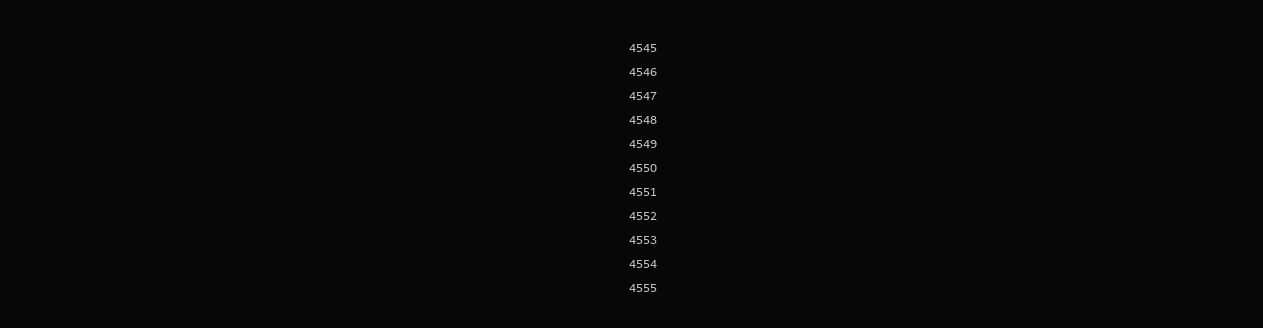4545
4546
4547
4548
4549
4550
4551
4552
4553
4554
4555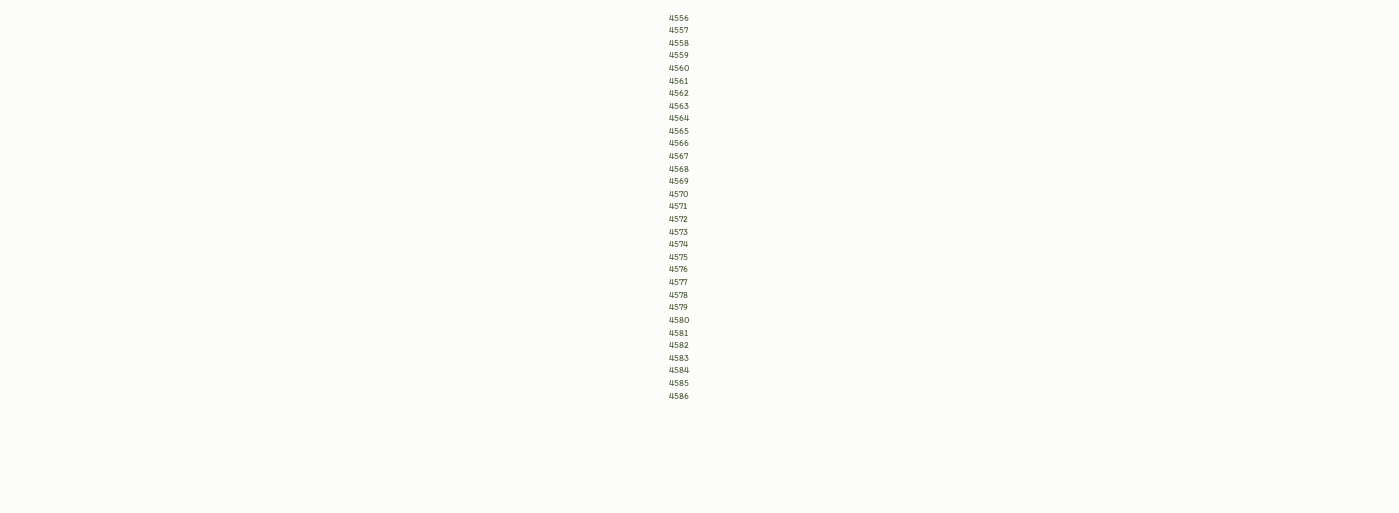4556
4557
4558
4559
4560
4561
4562
4563
4564
4565
4566
4567
4568
4569
4570
4571
4572
4573
4574
4575
4576
4577
4578
4579
4580
4581
4582
4583
4584
4585
4586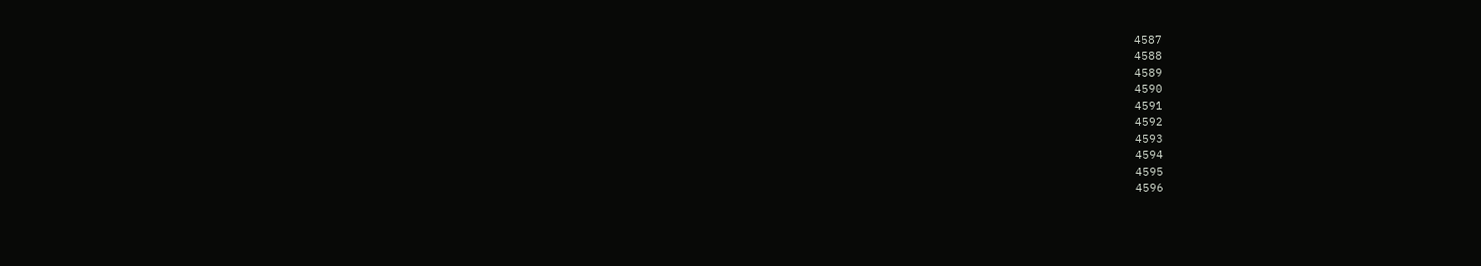4587
4588
4589
4590
4591
4592
4593
4594
4595
4596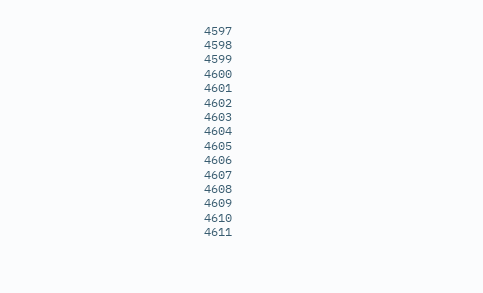4597
4598
4599
4600
4601
4602
4603
4604
4605
4606
4607
4608
4609
4610
4611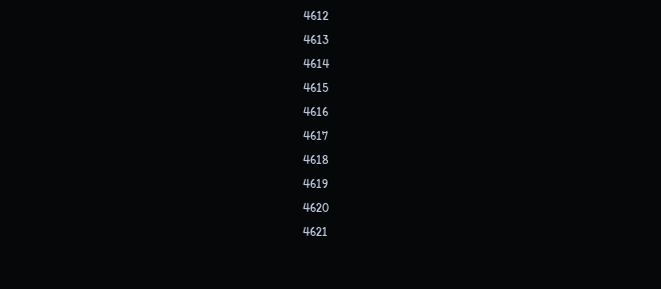4612
4613
4614
4615
4616
4617
4618
4619
4620
4621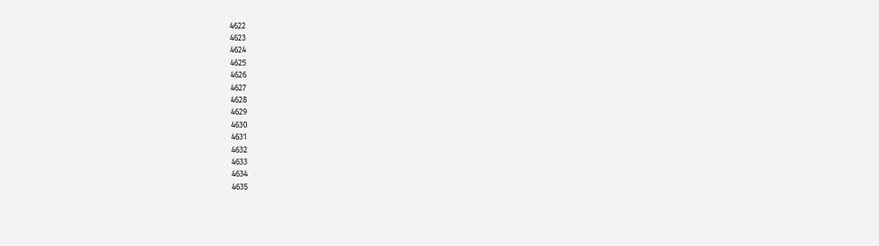4622
4623
4624
4625
4626
4627
4628
4629
4630
4631
4632
4633
4634
4635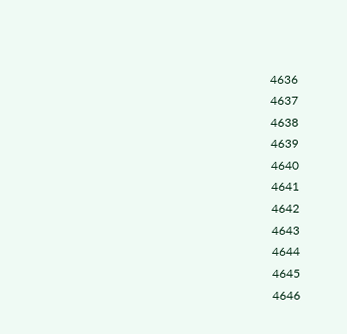4636
4637
4638
4639
4640
4641
4642
4643
4644
4645
4646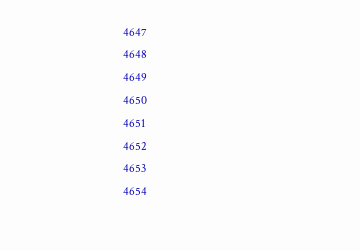4647
4648
4649
4650
4651
4652
4653
4654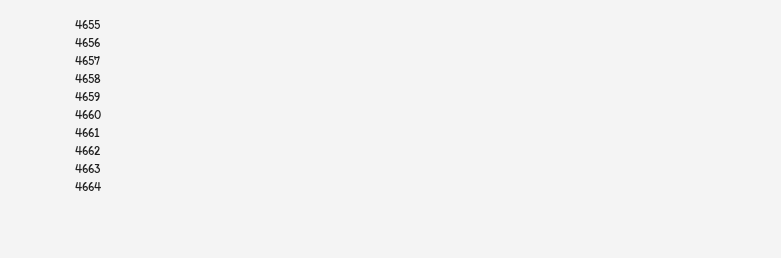4655
4656
4657
4658
4659
4660
4661
4662
4663
4664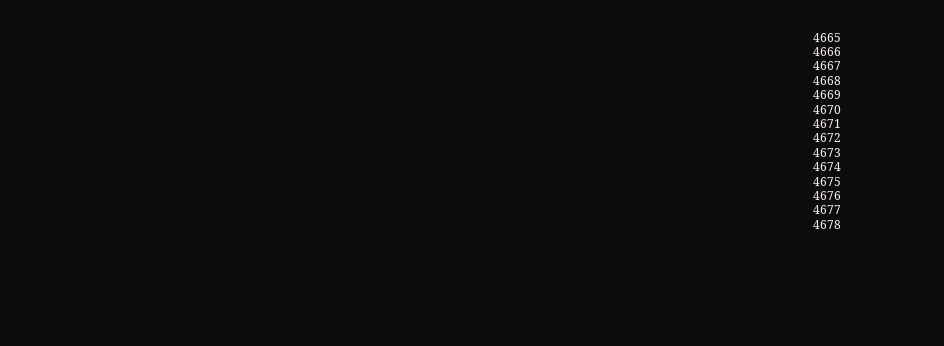4665
4666
4667
4668
4669
4670
4671
4672
4673
4674
4675
4676
4677
4678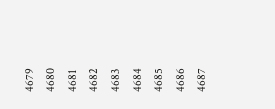4679
4680
4681
4682
4683
4684
4685
4686
4687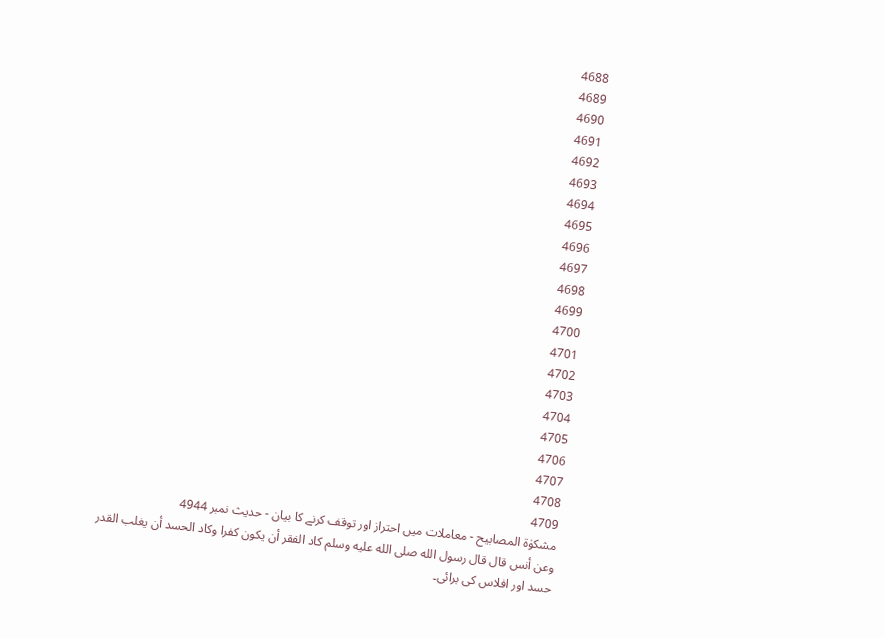4688
4689
4690
4691
4692
4693
4694
4695
4696
4697
4698
4699
4700
4701
4702
4703
4704
4705
4706
4707
4708
4709
مشکوٰۃ المصابیح - معاملات میں احتراز اور توقف کرنے کا بیان - حدیث نمبر 4944
وعن أنس قال قال رسول الله صلى الله عليه وسلم كاد الفقر أن يكون كفرا وكاد الحسد أن يغلب القدر
حسد اور افلاس کی برائی۔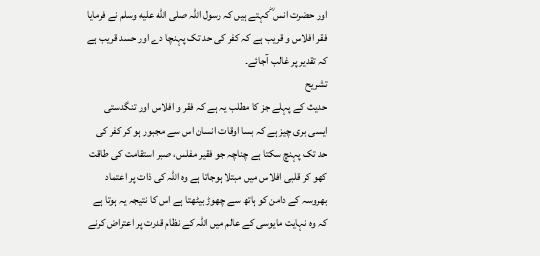اور حضرت انس ؓ کہتے ہیں کہ رسول اللہ صلى الله عليه وسلم نے فرمایا فقر افلاس و قریب ہے کہ کفر کی حد تک پہنچا دے اور حسد قریب ہے کہ تقدیر پر غالب آجائے۔
تشریح
حدیث کے پہلے جز کا مطلب یہ ہے کہ فقر و افلاس اور تنگدستی ایسی بری چیز ہے کہ بسا اوقات انسان اس سے مجبور ہو کر کفر کی حد تک پہنچ سکتا ہے چناچہ جو فقیر مفلس، صبر استقامت کی طاقت کھو کر قلبی افلاس میں مبتلا ہوجاتا ہے وہ اللہ کی ذات پر اعتماد بھروسہ کے دامن کو ہاتھ سے چھوڑ بیٹھتا ہے اس کا نتیجہ یہ ہوتا ہے کہ وہ نہایت مایوسی کے عالم میں اللہ کے نظام قدرت پر اعتراض کرنے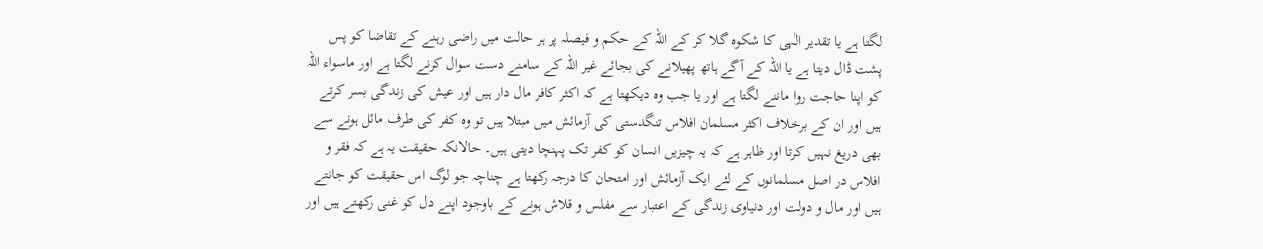لگتا ہے یا تقدیر الٰہی کا شکوہ گلا کر کے اللہ کے حکم و فیصلہ پر ہر حالت میں راضی رہنے کے تقاضا کو پس پشت ڈال دیتا ہے یا اللہ کے آگے ہاتھ پھیلانے کی بجائے غیر اللہ کے سامنے دست سوال کرنے لگتا ہے اور ماسواء اللہ کو اپنا حاجت روا ماننے لگتا ہے اور یا جب وہ دیکھتا ہے کہ اکثر کافر مال دار ہیں اور عیش کی زندگی بسر کرتے ہیں اور ان کے برخلاف اکثر مسلمان افلاس تنگدستی کی آزمائش میں مبتلا ہیں تو وہ کفر کی طرف مائل ہونے سے بھی دریغ نہیں کرتا اور ظاہر ہے کہ یہ چیزیں انسان کو کفر تک پہنچا دیتی ہیں۔ حالانکہ حقیقت یہ ہے کہ فقر و افلاس در اصل مسلمانوں کے لئے ایک آزمائش اور امتحان کا درجہ رکھتا ہے چناچہ جو لوگ اس حقیقت کو جانتے ہیں اور مال و دولت اور دنیاوی زندگی کے اعتبار سے مفلس و قلاش ہونے کے باوجود اپنے دل کو غنی رکھتے ہیں اور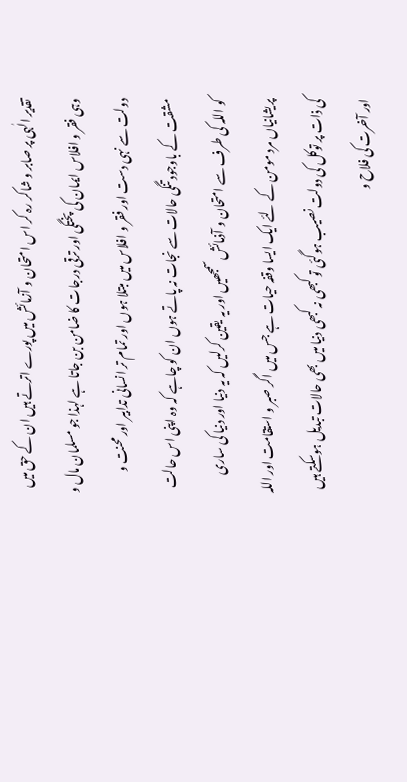تقدیر الٰہی پر صابر و شاکر رہ کر اس امتحان و آزمائش میں پورے اترتے ہیں ان کے حق میں وہی فقر و افلاس ایمان کی پختگی اور ترقی درجات کا ضامن بن جاتا ہے لہذا جو مسلمان مال و دولت سے نہی دست اور فقر و افلاس میں مبتلا ہوں اور تمام تر انسانی تدابیر اور محنت و مشقت کے باوجود تنگی حالات سے نجات نہ پاتے ہوں ان کو چاہے کہ وہ اپنی اس حالت کو اللہ کی طرف سے امتحان و آذمائش سمجھیں اور یہ یقین کرلیں کہ یہ دنیا اور دنیا کی ساری پریشانیاں مرد مومن کے لئے ایک ایسا وقفہ حیات ہے جس میں اگر صبر و استقامت اور اللہ کی ذات پر توکل کی دولت نصیب ہوگئی تو کبھی نہ کبھی دنیا میں بھی حالات تبدیل ہوسکتے ہیں اور آخرت کی فلاح و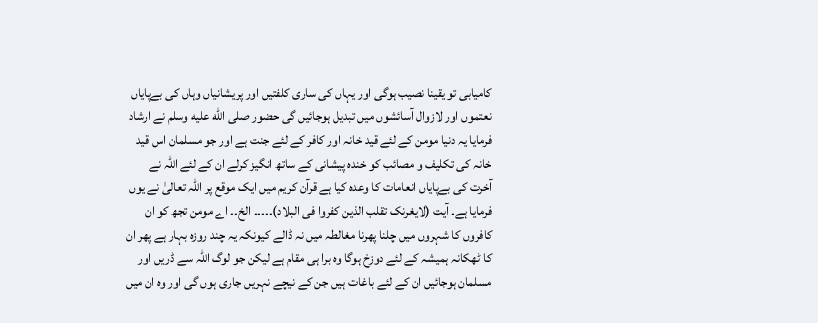کامیابی تو یقینا نصیب ہوگی اور یہاں کی ساری کلفتیں اور پریشانیاں وہاں کی بےپایاں نعتموں اور لازوال آسائشوں میں تبدیل ہوجائیں گی حضور صلى الله عليه وسلم نے ارشاد فرمایا یہ دنیا مومن کے لئے قید خانہ اور کافر کے لئے جنت ہے اور جو مسلمان اس قید خانہ کی تکلیف و مصائب کو خندہ پیشانی کے ساتھ انگیز کرلے ان کے لئے اللہ نے آخرت کی بےپایاں انعامات کا وعدہ کیا ہے قرآن کریم میں ایک موقع پر اللہ تعالیٰ نے یوں فرمایا ہے۔ آیت (لایغرنک تقلب الذین کفروا فی البلاد)۔۔۔۔۔ الخ۔۔ اے مومن تجھ کو ان کافروں کا شہروں میں چلنا پھرنا مغالطہ میں نہ ڈالے کیونکہ یہ چند روزہ بہار ہے پھر ان کا ٹھکانہ ہمیشہ کے لئے دوزخ ہوگا وہ برا ہی مقام ہے لیکن جو لوگ اللہ سے ڈریں اور مسلمان ہوجائیں ان کے لئے باغات ہیں جن کے نیچے نہریں جاری ہوں گی اور وہ ان میں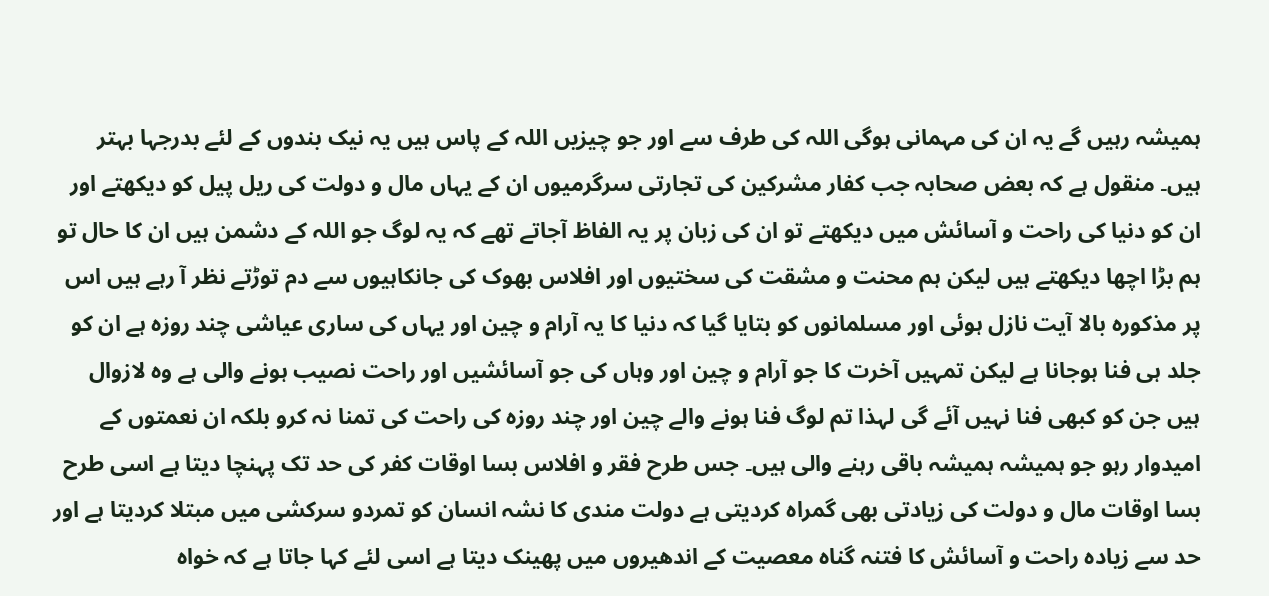ہمیشہ رہیں گے یہ ان کی مہمانی ہوگی اللہ کی طرف سے اور جو چیزیں اللہ کے پاس ہیں یہ نیک بندوں کے لئے بدرجہا بہتر ہیں۔ منقول ہے کہ بعض صحابہ جب کفار مشرکین کی تجارتی سرگرمیوں ان کے یہاں مال و دولت کی ریل پیل کو دیکھتے اور ان کو دنیا کی راحت و آسائش میں دیکھتے تو ان کی زبان پر یہ الفاظ آجاتے تھے کہ یہ لوگ جو اللہ کے دشمن ہیں ان کا حال تو ہم بڑا اچھا دیکھتے ہیں لیکن ہم محنت و مشقت کی سختیوں اور افلاس بھوک کی جانکاہیوں سے دم توڑتے نظر آ رہے ہیں اس پر مذکورہ بالا آیت نازل ہوئی اور مسلمانوں کو بتایا گیا کہ دنیا کا یہ آرام و چین اور یہاں کی ساری عیاشی چند روزہ ہے ان کو جلد ہی فنا ہوجانا ہے لیکن تمہیں آخرت کا جو آرام و چین اور وہاں کی جو آسائشیں اور راحت نصیب ہونے والی ہے وہ لازوال ہیں جن کو کبھی فنا نہیں آئے گی لہذا تم لوگ فنا ہونے والے چین اور چند روزہ کی راحت کی تمنا نہ کرو بلکہ ان نعمتوں کے امیدوار رہو جو ہمیشہ ہمیشہ باقی رہنے والی ہیں۔ جس طرح فقر و افلاس بسا اوقات کفر کی حد تک پہنچا دیتا ہے اسی طرح بسا اوقات مال و دولت کی زیادتی بھی گمراہ کردیتی ہے دولت مندی کا نشہ انسان کو تمردو سرکشی میں مبتلا کردیتا ہے اور حد سے زیادہ راحت و آسائش کا فتنہ گناہ معصیت کے اندھیروں میں پھینک دیتا ہے اسی لئے کہا جاتا ہے کہ خواہ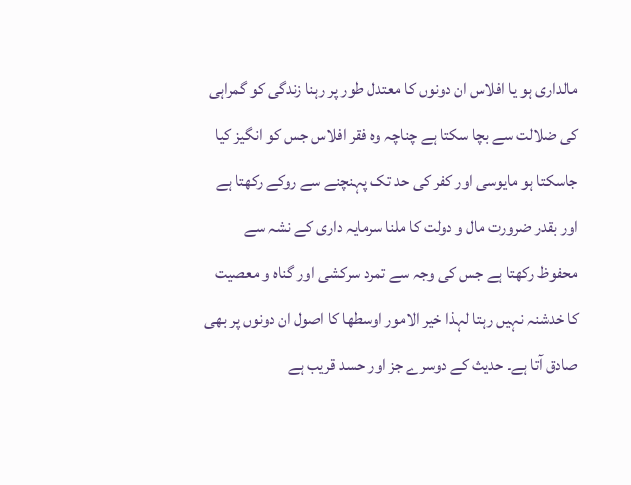مالداری ہو یا افلاس ان دونوں کا معتدل طور پر رہنا زندگی کو گمراہی کی ضلالت سے بچا سکتا ہے چناچہ وہ فقر افلاس جس کو انگیز کیا جاسکتا ہو مایوسی اور کفر کی حد تک پہنچنے سے روکے رکھتا ہے اور بقدر ضرورت مال و دولت کا ملنا سرمایہ داری کے نشہ سے محفوظ رکھتا ہے جس کی وجہ سے تمرد سرکشی اور گناہ و معصیت کا خدشنہ نہیں رہتا لہذا خیر الامور اوسطھا کا اصول ان دونوں پر بھی صادق آتا ہے۔ حدیث کے دوسرے جز اور حسد قریب ہے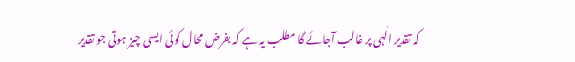کہ تقدیر الٰہی پر غالب آجائے گا مطلب یہ ہے کہ بفرض محال کوئی ایسی چیز ہوتی جو تقدیر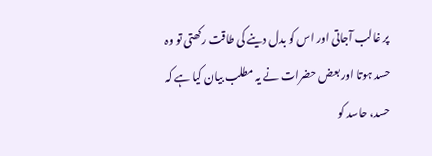پر غالب آجاتی اور اس کو بدل دینے کی طاقت رکھتی تو وہ حسد ہوتا اور بعض حضرات نے یہ مطلب بیان کیا ہے کہ حسد، حاسد کو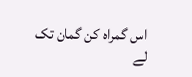اس گمراہ کن گمان تک لے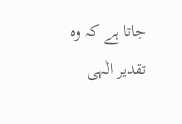جاتا ہے کہ وہ تقدیر الٰہی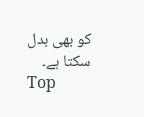کو بھی بدل سکتا ہے۔
Top